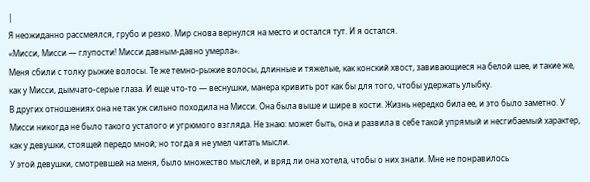|
Я неожиданно рассмеялся, грубо и резко. Мир снова вернулся на место и остался тут. И я остался.
«Мисси, Мисси — глупости! Мисси давным-давно умерла».
Меня сбили с толку рыжие волосы. Те же темно-рыжие волосы, длинные и тяжелые, как конский хвост, завивающиеся на белой шее, и такие же, как у Мисси, дымчато-серые глаза. И еще что-то — веснушки, манера кривить рот как бы для того, чтобы удержать улыбку.
В других отношениях она не так уж сильно походила на Мисси. Она была выше и шире в кости. Жизнь нередко била ее, и это было заметно. У Мисси никогда не было такого усталого и угрюмого взгляда. Не знаю: может быть, она и развила в себе такой упрямый и несгибаемый характер, как у девушки, стоящей передо мной; но тогда я не умел читать мысли.
У этой девушки, смотревшей на меня, было множество мыслей, и вряд ли она хотела, чтобы о них знали. Мне не понравилось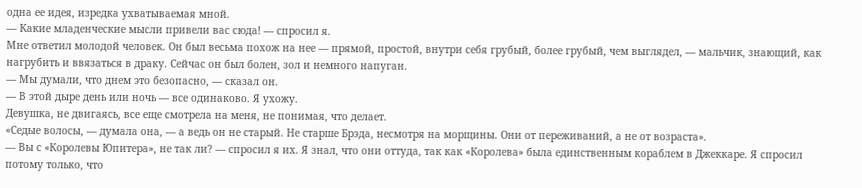одна ее идея, изредка ухватываемая мной.
— Какие младенческие мысли привели вас сюда! — спросил я.
Мне ответил молодой человек. Он был весьма похож на нее — прямой, простой, внутри себя грубый, более грубый, чем выглядел, — мальчик, знающий, как нагрубить и ввязаться в драку. Сейчас он был болен, зол и немного напуган.
— Мы думали, что днем это безопасно, — сказал он.
— В этой дыре день или ночь — все одинаково. Я ухожу.
Девушка, не двигаясь, все еще смотрела на меня, не понимая, что делает.
«Седые волосы, — думала она, — а ведь он не старый. Не старше Брэда, несмотря на морщины. Они от переживаний, а не от возраста».
— Вы с «Королевы Юпитера», не так ли? — спросил я их. Я знал, что они оттуда, так как «Королева» была единственным кораблем в Джеккаре. Я спросил потому только, что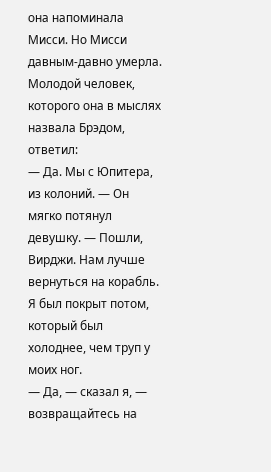она напоминала Мисси. Но Мисси давным-давно умерла.
Молодой человек, которого она в мыслях назвала Брэдом, ответил:
— Да. Мы с Юпитера, из колоний. — Он мягко потянул девушку. — Пошли, Вирджи. Нам лучше вернуться на корабль.
Я был покрыт потом, который был холоднее, чем труп у моих ног.
— Да, — сказал я, — возвращайтесь на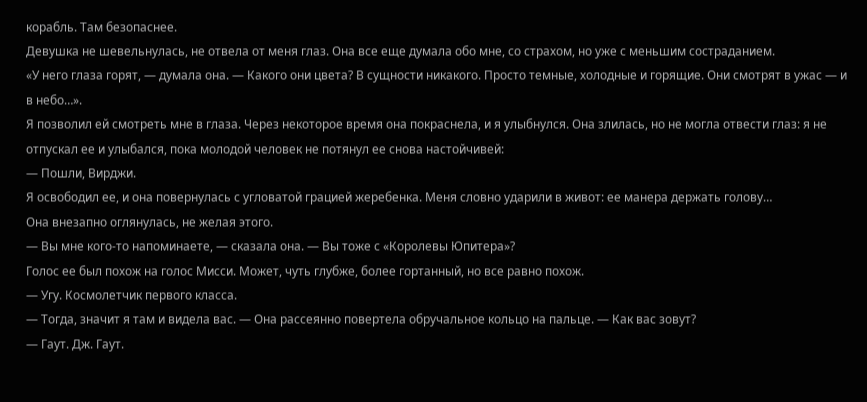корабль. Там безопаснее.
Девушка не шевельнулась, не отвела от меня глаз. Она все еще думала обо мне, со страхом, но уже с меньшим состраданием.
«У него глаза горят, — думала она. — Какого они цвета? В сущности никакого. Просто темные, холодные и горящие. Они смотрят в ужас — и в небо…».
Я позволил ей смотреть мне в глаза. Через некоторое время она покраснела, и я улыбнулся. Она злилась, но не могла отвести глаз: я не отпускал ее и улыбался, пока молодой человек не потянул ее снова настойчивей:
— Пошли, Вирджи.
Я освободил ее, и она повернулась с угловатой грацией жеребенка. Меня словно ударили в живот: ее манера держать голову…
Она внезапно оглянулась, не желая этого.
— Вы мне кого-то напоминаете, — сказала она. — Вы тоже с «Королевы Юпитера»?
Голос ее был похож на голос Мисси. Может, чуть глубже, более гортанный, но все равно похож.
— Угу. Космолетчик первого класса.
— Тогда, значит я там и видела вас. — Она рассеянно повертела обручальное кольцо на пальце. — Как вас зовут?
— Гаут. Дж. Гаут.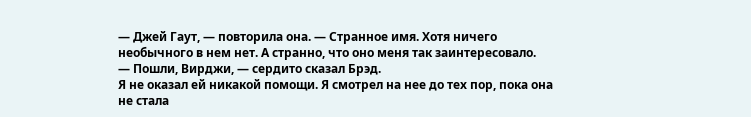— Джей Гаут, — повторила она. — Странное имя. Хотя ничего необычного в нем нет. А странно, что оно меня так заинтересовало.
— Пошли, Вирджи, — сердито сказал Брэд.
Я не оказал ей никакой помощи. Я смотрел на нее до тех пор, пока она не стала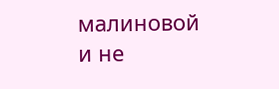малиновой и не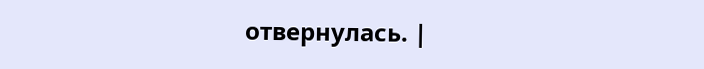отвернулась. |